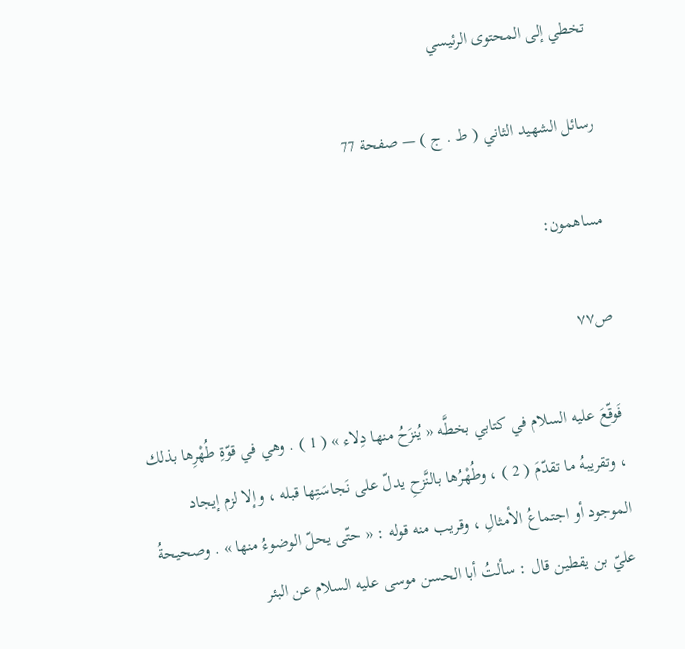تخطي إلى المحتوى الرئيسي

رسائل الشهيد الثاني ( ط . ج ) — صفحة 77

مساهمون:

ص٧٧

فَوقّعَ عليه السلام في كتابي بخطَّه « يُنزَحُ منها دِلاء » ( 1 ) . وهي في قوّةِ طُهْرِها بذلك ، وتقريبهُ ما تقدّمَ ( 2 ) ، وطُهْرُها بالنَّزحِ يدلّ على نَجاسَتِها قبله ، وإلا لزم إيجاد الموجود أو اجتماعُ الأمثالِ ، وقريب منه قوله : « حتّى يحلّ الوضوءُ منها » . وصحيحةُ عليّ بن يقطين قال : سألتُ أبا الحسن موسى عليه السلام عن البئر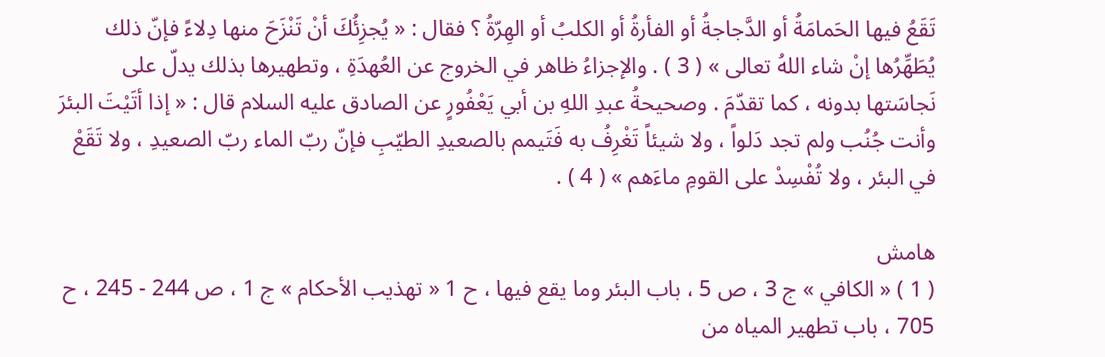تَقَعُ فيها الحَمامَةُ أو الدَّجاجةُ أو الفأرةُ أو الكلبُ أو الهِرّةُ ؟ فقال : « يُجزِئُكَ أنْ تَنْزَحَ منها دِلاءً فإنّ ذلك يُطَهِّرُها إنْ شاء اللهُ تعالى » ( 3 ) . والإجزاءُ ظاهر في الخروج عن العُهدَةِ ، وتطهيرها بذلك يدلّ على نَجاسَتها بدونه ، كما تقدّمَ . وصحيحةُ عبدِ اللهِ بن أبي يَعْفُورٍ عن الصادق عليه السلام قال : « إذا أتَيْتَ البئرَ وأنت جُنُب ولم تجد دَلواً ، ولا شيئاً تَغْرِفُ به فَتَيمم بالصعيدِ الطيّبِ فإنّ ربّ الماء ربّ الصعيدِ ، ولا تَقَعْ في البئر ، ولا تُفْسِدْ على القومِ ماءَهم » ( 4 ) .

هامش
( 1 ) « الكافي » ج 3 ، ص 5 ، باب البئر وما يقع فيها ، ح 1 « تهذيب الأحكام » ج 1 ، ص 244 - 245 ، ح 705 ، باب تطهير المياه من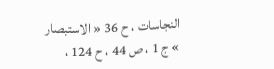النجاسات ، ح 36 « الاستبصار » ج 1 ، ص 44 ، ح 124 ،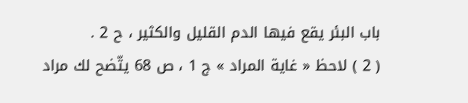باب البئر يقع فيها الدم القليل والكثير ، ح 2 .
( 2 ) لاحظ « غاية المراد » ج 1 ، ص 68 يتّضح لك مراد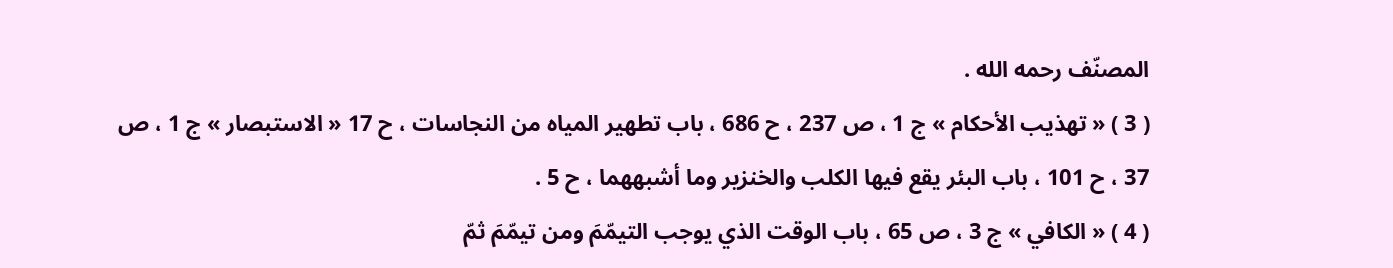المصنّف رحمه الله .
( 3 ) « تهذيب الأحكام » ج 1 ، ص 237 ، ح 686 ، باب تطهير المياه من النجاسات ، ح 17 « الاستبصار » ج 1 ، ص 37 ، ح 101 ، باب البئر يقع فيها الكلب والخنزير وما أشبههما ، ح 5 .
( 4 ) « الكافي » ج 3 ، ص 65 ، باب الوقت الذي يوجب التيمّمَ ومن تيمّمَ ثمّ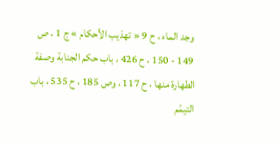وجد الماء ، ح 9 « تهذيب الأحكام » ج 1 ، ص 149 - 150 ، ح 426 ، باب حكم الجنابة وصفة الطهارة منها ، ح 117 ، وص 185 ، ح 535 ، باب التيمّم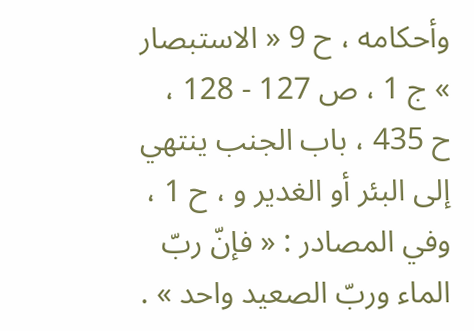وأحكامه ، ح 9 « الاستبصار » ج 1 ، ص 127 - 128 ، ح 435 ، باب الجنب ينتهي إلى البئر أو الغدير و ، ح 1 ، وفي المصادر : « فإنّ ربّ الماء وربّ الصعيد واحد » .